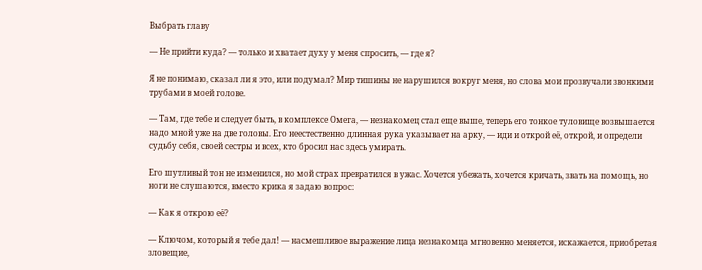Выбрать главу

— Не прийти куда? — только и хватает духу у меня спросить, — где я?

Я не понимаю, сказал ли я это, или подумал? Мир тишины не нарушился вокруг меня, но слова мои прозвучали звонкими трубами в моей голове.

— Там, где тебе и следует быть, в комплексе Омега, — незнакомец стал еще выше, теперь его тонкое туловище возвышается надо мной уже на две головы. Его неестественно длинная рука указывает на арку, — иди и открой её, открой, и определи судьбу себя, своей сестры и всех, кто бросил нас здесь умирать.

Его шутливый тон не изменился, но мой страх превратился в ужас. Хочется убежать, хочется кричать, звать на помощь, но ноги не слушаются, вместо крика я задаю вопрос:

— Как я открою её?

— Ключом, который я тебе дал! — насмешливое выражение лица незнакомца мгновенно меняется, искажается, приобретая зловещие,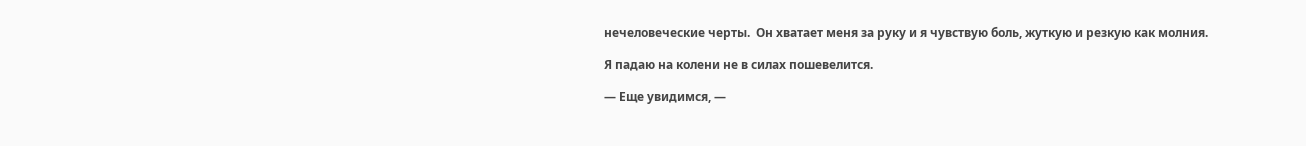нечеловеческие черты.  Он хватает меня за руку и я чувствую боль, жуткую и резкую как молния.

Я падаю на колени не в силах пошевелится.

— Еще увидимся, —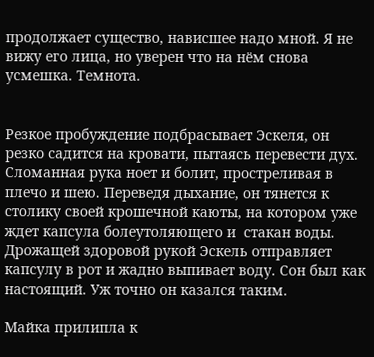продолжает существо, нависшее надо мной. Я не вижу его лица, но уверен что на нём снова усмешка. Темнота.


Резкое пробуждение подбрасывает Эскеля, он резко садится на кровати, пытаясь перевести дух. Сломанная рука ноет и болит, простреливая в плечо и шею. Переведя дыхание, он тянется к столику своей крошечной каюты, на котором уже ждет капсула болеутоляющего и  стакан воды. Дрожащей здоровой рукой Эскель отправляет капсулу в рот и жадно выпивает воду. Сон был как настоящий. Уж точно он казался таким.

Майка прилипла к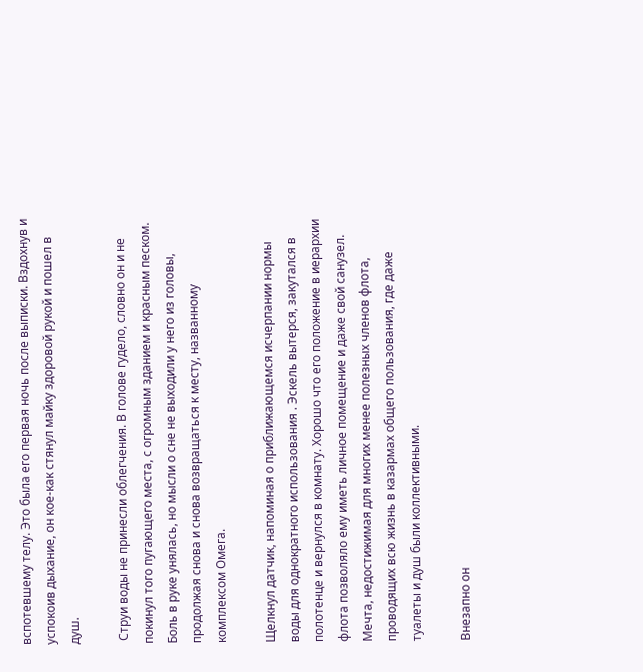вспотевшему телу. Это была его первая ночь после выписки. Вздохнув и успокоив дыхание, он кое-как стянул майку здоровой рукой и пошел в душ.

 Струи воды не принесли облегчения. В голове гудело, словно он и не покинул того пугающего места, с огромным зданием и красным песком. Боль в руке унялась, но мысли о сне не выходили у него из головы, продолжая снова и снова возвращаться к месту, названному комплексом Омега.

Щелкнул датчик, напоминая о приближающемся исчерпании нормы воды для однократного использования . Эскель вытерся, закутался в полотенце и вернулся в комнату. Хорошо что его положение в иерархии флота позволяло ему иметь личное помещение и даже свой санузел. Мечта, недостижимая для многих менее полезных членов флота, проводящих всю жизнь в казармах общего пользования, где даже туалеты и душ были коллективными.

Внезапно он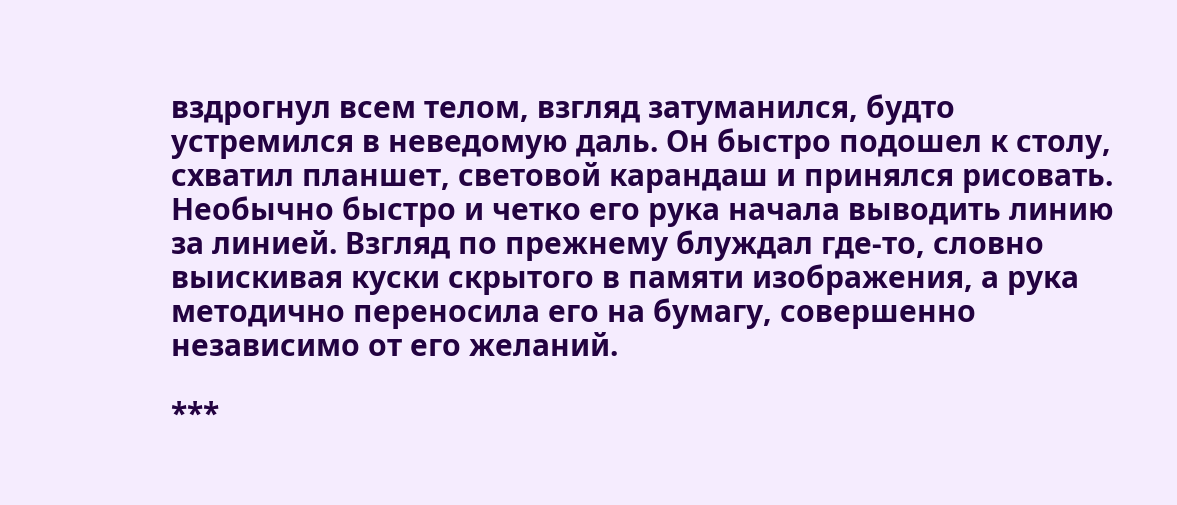вздрогнул всем телом, взгляд затуманился, будто устремился в неведомую даль. Он быстро подошел к столу, схватил планшет, световой карандаш и принялся рисовать. Необычно быстро и четко его рука начала выводить линию за линией. Взгляд по прежнему блуждал где-то, словно выискивая куски скрытого в памяти изображения, а рука методично переносила его на бумагу, совершенно независимо от его желаний.

***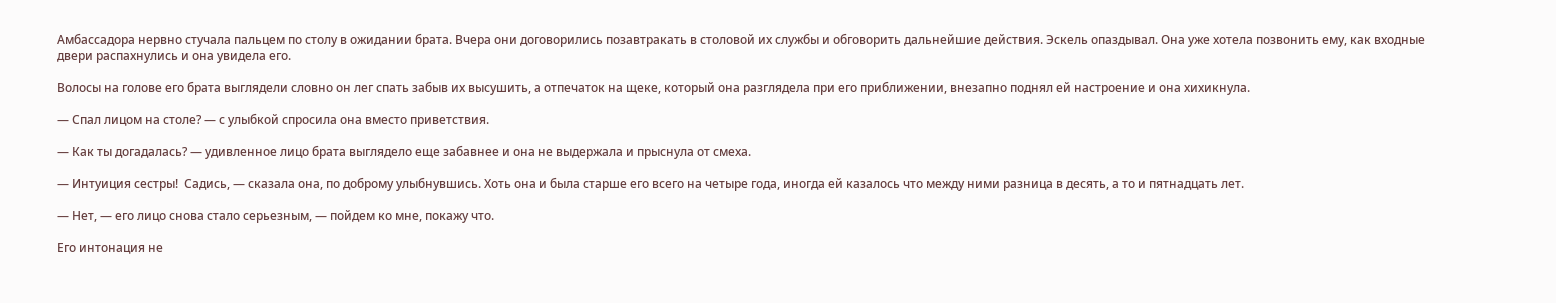Амбассадора нервно стучала пальцем по столу в ожидании брата. Вчера они договорились позавтракать в столовой их службы и обговорить дальнейшие действия. Эскель опаздывал. Она уже хотела позвонить ему, как входные двери распахнулись и она увидела его.

Волосы на голове его брата выглядели словно он лег спать забыв их высушить, а отпечаток на щеке, который она разглядела при его приближении, внезапно поднял ей настроение и она хихикнула.

— Спал лицом на столе? — с улыбкой спросила она вместо приветствия.

— Как ты догадалась? — удивленное лицо брата выглядело еще забавнее и она не выдержала и прыснула от смеха.

— Интуиция сестры!  Садись, — сказала она, по доброму улыбнувшись. Хоть она и была старше его всего на четыре года, иногда ей казалось что между ними разница в десять, а то и пятнадцать лет.

— Нет, — его лицо снова стало серьезным, — пойдем ко мне, покажу что.

Его интонация не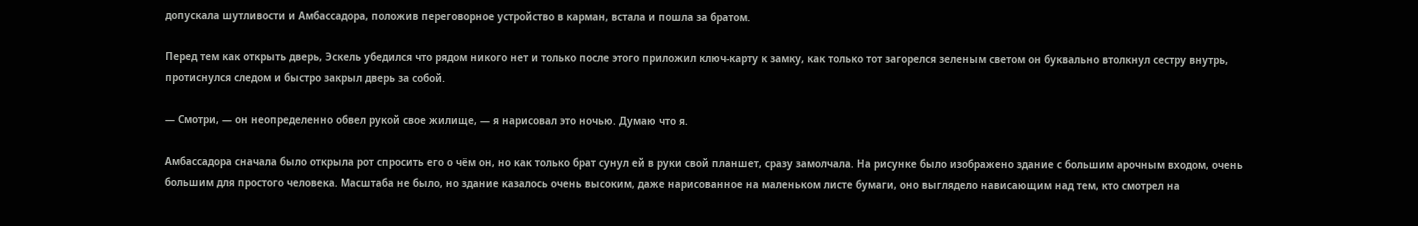допускала шутливости и Амбассадора, положив переговорное устройство в карман, встала и пошла за братом.

Перед тем как открыть дверь, Эскель убедился что рядом никого нет и только после этого приложил ключ-карту к замку, как только тот загорелся зеленым светом он буквально втолкнул сестру внутрь, протиснулся следом и быстро закрыл дверь за собой.

— Смотри, — он неопределенно обвел рукой свое жилище, — я нарисовал это ночью. Думаю что я.

Амбассадора сначала было открыла рот спросить его о чём он, но как только брат сунул ей в руки свой планшет, сразу замолчала. На рисунке было изображено здание с большим арочным входом, очень большим для простого человека. Масштаба не было, но здание казалось очень высоким, даже нарисованное на маленьком листе бумаги, оно выглядело нависающим над тем, кто смотрел на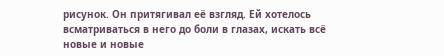рисунок. Он притягивал её взгляд. Ей хотелось всматриваться в него до боли в глазах, искать всё новые и новые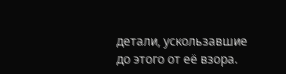детали, ускользавшие до этого от её взора.